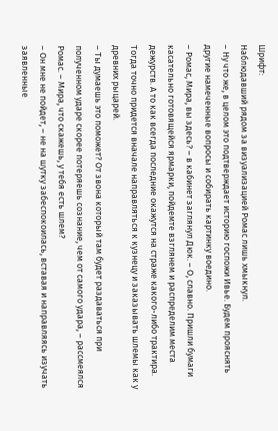Шрифт:
Наблюдавший рядом за визуализацией Ромас лишь хмыкнул.
– Ну что же, в целом это подтверждает историю госпожи Ивье. Будем прояснять другие намеченные вопросы и собирать картинку воедино.
– Ромас, Мира, вы здесь? – в кабинет заглянул Дюк. – О, славно. Пришли бумаги касательно готовящейся ярмарки, пойдемте взглянем и распределим места дежурств. А то как всегда последние окажутся на страже какого-либо трактира. Тогда точно придется вначале направляться к кузнецу и заказывать шлемы как у древних рыцарей.
– Ты думаешь это поможет? От звона который там будет раздаваться при полученном ударе скорее потеряешь сознание, чем от самого удара, – рассмеялся Ромас. – Мира, что скажешь, у тебя есть шлем?
– Он мне не пойдет, – не на шутку забеспокоилась, вставая и направляясь изучать заявленные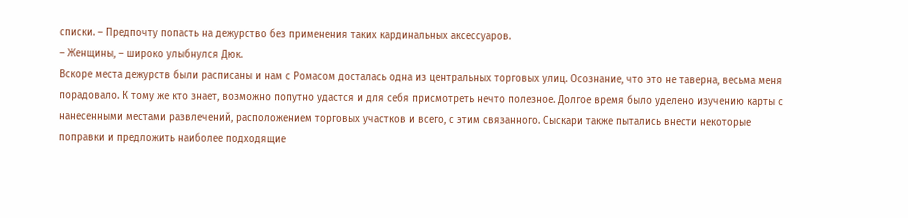списки. – Предпочту попасть на дежурство без применения таких кардинальных аксессуаров.
– Женщины, – широко улыбнулся Дюк.
Вскоре места дежурств были расписаны и нам с Ромасом досталась одна из центральных торговых улиц. Осознание, что это не таверна, весьма меня порадовало. К тому же кто знает, возможно попутно удастся и для себя присмотреть нечто полезное. Долгое время было уделено изучению карты с нанесенными местами развлечений, расположением торговых участков и всего, с этим связанного. Сыскари также пытались внести некоторые поправки и предложить наиболее подходящие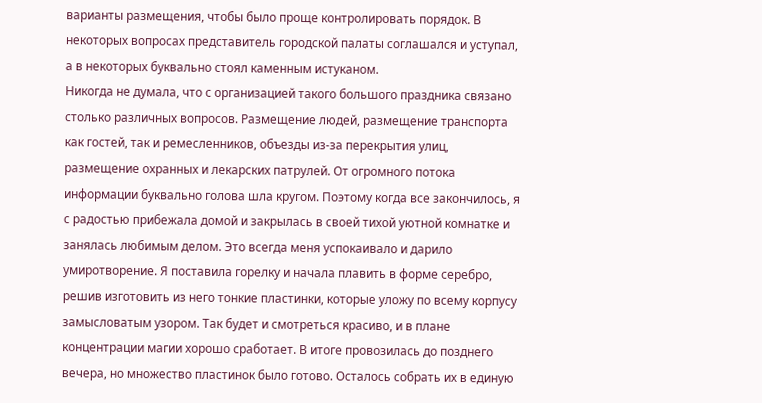варианты размещения, чтобы было проще контролировать порядок. В некоторых вопросах представитель городской палаты соглашался и уступал, а в некоторых буквально стоял каменным истуканом.
Никогда не думала, что с организацией такого большого праздника связано столько различных вопросов. Размещение людей, размещение транспорта как гостей, так и ремесленников, объезды из-за перекрытия улиц, размещение охранных и лекарских патрулей. От огромного потока информации буквально голова шла кругом. Поэтому когда все закончилось, я с радостью прибежала домой и закрылась в своей тихой уютной комнатке и занялась любимым делом. Это всегда меня успокаивало и дарило умиротворение. Я поставила горелку и начала плавить в форме серебро, решив изготовить из него тонкие пластинки, которые уложу по всему корпусу замысловатым узором. Так будет и смотреться красиво, и в плане концентрации магии хорошо сработает. В итоге провозилась до позднего вечера, но множество пластинок было готово. Осталось собрать их в единую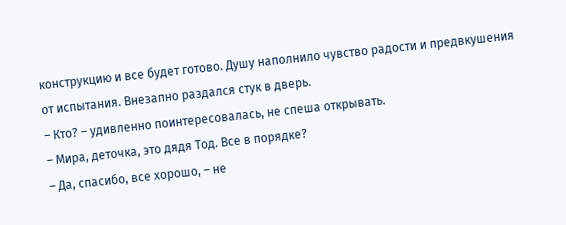конструкцию и все будет готово. Душу наполнило чувство радости и предвкушения от испытания. Внезапно раздался стук в дверь.
– Кто? – удивленно поинтересовалась, не спеша открывать.
– Мира, деточка, это дядя Тод. Все в порядке?
– Да, спасибо, все хорошо, – не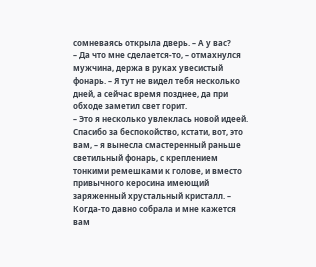сомневаясь открыла дверь. – А у вас?
– Да что мне сделается-то, – отмахнулся мужчина, держа в руках увесистый фонарь. – Я тут не видел тебя несколько дней, а сейчас время позднее, да при обходе заметил свет горит.
– Это я несколько увлеклась новой идеей. Спасибо за беспокойство, кстати, вот, это вам, – я вынесла смастеренный раньше светильный фонарь, с креплением тонкими ремешками к голове, и вместо привычного керосина имеющий заряженный хрустальный кристалл. – Когда-то давно собрала и мне кажется вам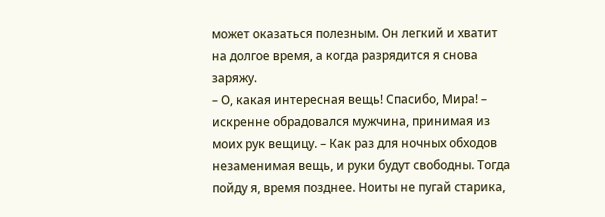может оказаться полезным. Он легкий и хватит на долгое время, а когда разрядится я снова заряжу.
– О, какая интересная вещь! Спасибо, Мира! – искренне обрадовался мужчина, принимая из моих рук вещицу. – Как раз для ночных обходов незаменимая вещь, и руки будут свободны. Тогда пойду я, время позднее. Ноиты не пугай старика,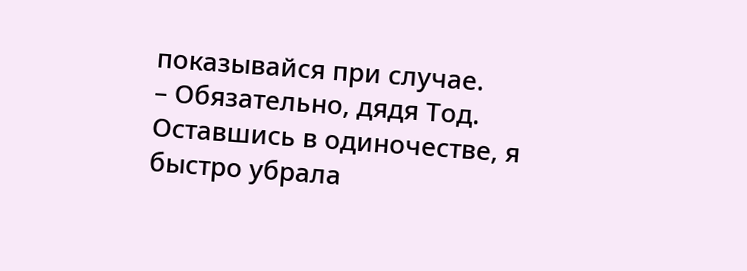показывайся при случае.
– Обязательно, дядя Тод.
Оставшись в одиночестве, я быстро убрала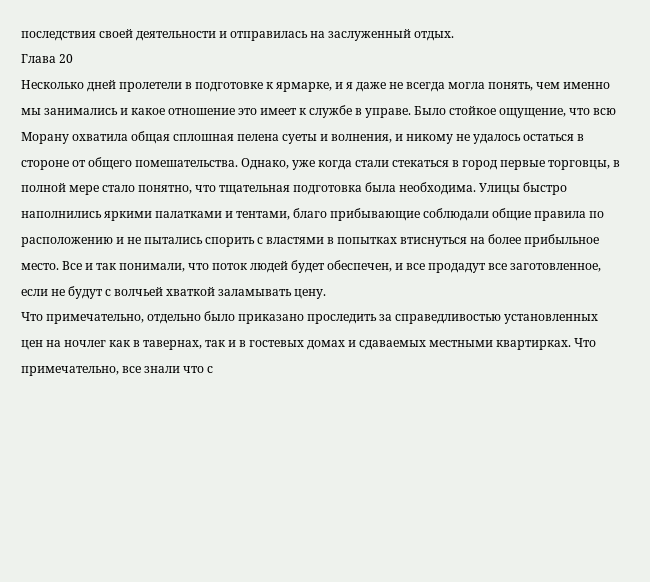последствия своей деятельности и отправилась на заслуженный отдых.
Глава 20
Несколько дней пролетели в подготовке к ярмарке, и я даже не всегда могла понять, чем именно мы занимались и какое отношение это имеет к службе в управе. Было стойкое ощущение, что всю Морану охватила общая сплошная пелена суеты и волнения, и никому не удалось остаться в стороне от общего помешательства. Однако, уже когда стали стекаться в город первые торговцы, в полной мере стало понятно, что тщательная подготовка была необходима. Улицы быстро наполнились яркими палатками и тентами, благо прибывающие соблюдали общие правила по расположению и не пытались спорить с властями в попытках втиснуться на более прибыльное место. Все и так понимали, что поток людей будет обеспечен, и все продадут все заготовленное, если не будут с волчьей хваткой заламывать цену.
Что примечательно, отдельно было приказано проследить за справедливостью установленных цен на ночлег как в тавернах, так и в гостевых домах и сдаваемых местными квартирках. Что примечательно, все знали что с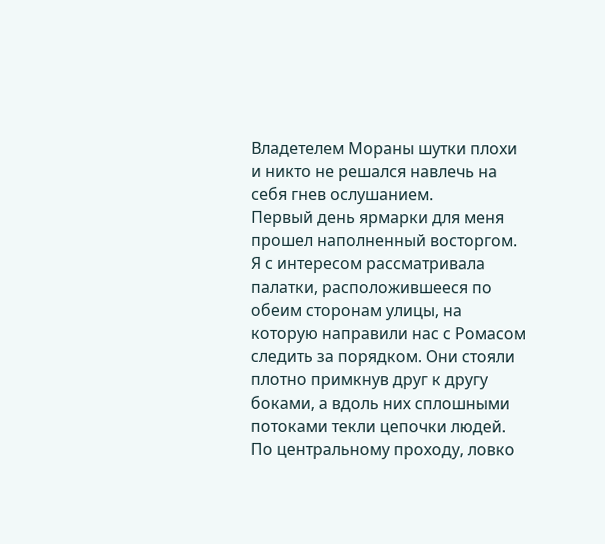Владетелем Мораны шутки плохи и никто не решался навлечь на себя гнев ослушанием.
Первый день ярмарки для меня прошел наполненный восторгом. Я с интересом рассматривала палатки, расположившееся по обеим сторонам улицы, на которую направили нас с Ромасом следить за порядком. Они стояли плотно примкнув друг к другу боками, а вдоль них сплошными потоками текли цепочки людей. По центральному проходу, ловко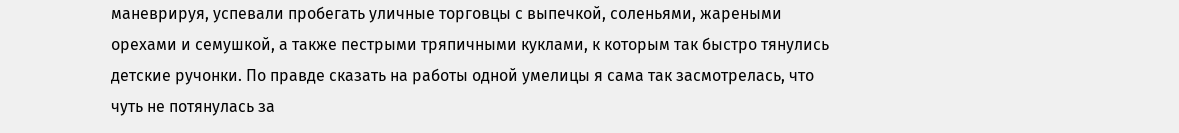маневрируя, успевали пробегать уличные торговцы с выпечкой, соленьями, жареными орехами и семушкой, а также пестрыми тряпичными куклами, к которым так быстро тянулись детские ручонки. По правде сказать на работы одной умелицы я сама так засмотрелась, что чуть не потянулась за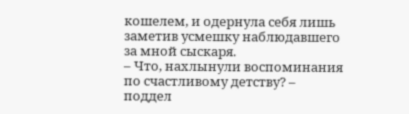кошелем, и одернула себя лишь заметив усмешку наблюдавшего за мной сыскаря.
– Что, нахлынули воспоминания по счастливому детству? – поддел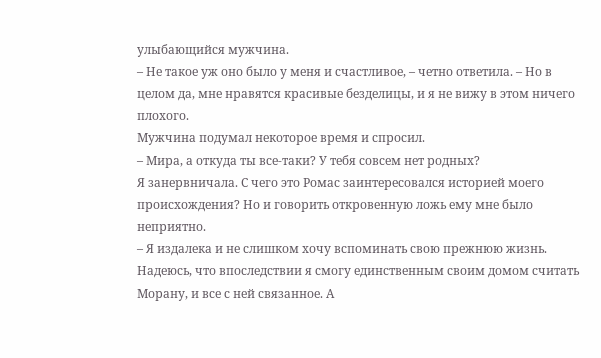улыбающийся мужчина.
– Не такое уж оно было у меня и счастливое, – четно ответила. – Но в целом да, мне нравятся красивые безделицы, и я не вижу в этом ничего плохого.
Мужчина подумал некоторое время и спросил.
– Мира, а откуда ты все-таки? У тебя совсем нет родных?
Я занервничала. С чего это Ромас заинтересовался историей моего происхождения? Но и говорить откровенную ложь ему мне было неприятно.
– Я издалека и не слишком хочу вспоминать свою прежнюю жизнь. Надеюсь, что впоследствии я смогу единственным своим домом считать Морану, и все с ней связанное. А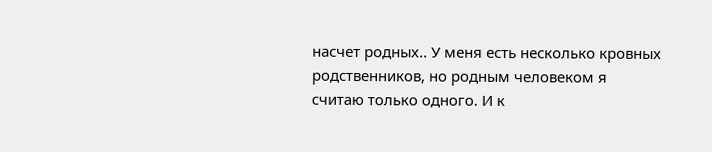насчет родных.. У меня есть несколько кровных родственников, но родным человеком я считаю только одного. И к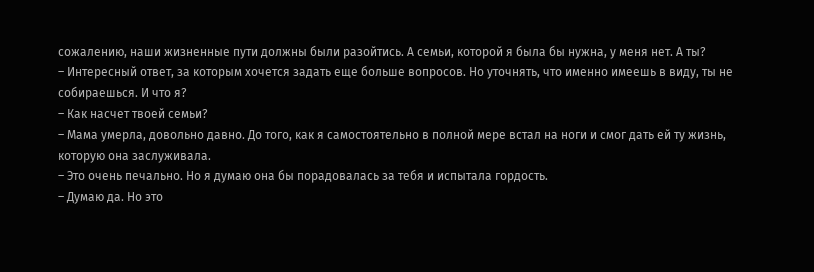сожалению, наши жизненные пути должны были разойтись. А семьи, которой я была бы нужна, у меня нет. А ты?
– Интересный ответ, за которым хочется задать еще больше вопросов. Но уточнять, что именно имеешь в виду, ты не собираешься. И что я?
– Как насчет твоей семьи?
– Мама умерла, довольно давно. До того, как я самостоятельно в полной мере встал на ноги и смог дать ей ту жизнь, которую она заслуживала.
– Это очень печально. Но я думаю она бы порадовалась за тебя и испытала гордость.
– Думаю да. Но это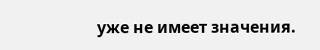уже не имеет значения.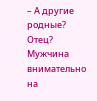– А другие родные? Отец?
Мужчина внимательно на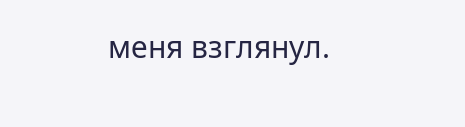меня взглянул.